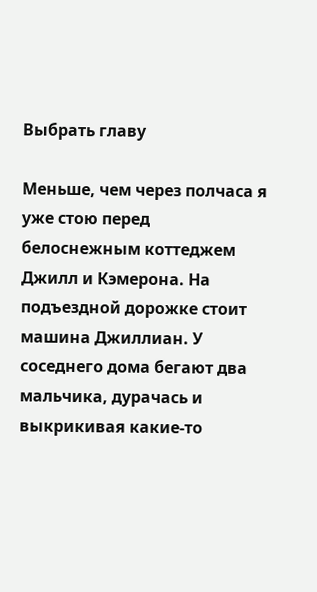Выбрать главу

Меньше, чем через полчаса я уже стою перед белоснежным коттеджем Джилл и Кэмерона. На подъездной дорожке стоит машина Джиллиан. У соседнего дома бегают два мальчика, дурачась и выкрикивая какие-то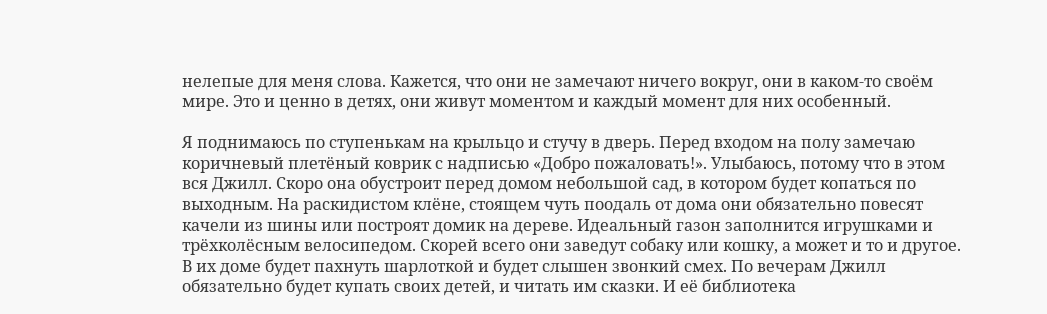нелепые для меня слова. Кажется, что они не замечают ничего вокруг, они в каком-то своём мире. Это и ценно в детях, они живут моментом и каждый момент для них особенный.

Я поднимаюсь по ступенькам на крыльцо и стучу в дверь. Перед входом на полу замечаю коричневый плетёный коврик с надписью «Добро пожаловать!». Улыбаюсь, потому что в этом вся Джилл. Скоро она обустроит перед домом небольшой сад, в котором будет копаться по выходным. На раскидистом клёне, стоящем чуть поодаль от дома они обязательно повесят качели из шины или построят домик на дереве. Идеальный газон заполнится игрушками и трёхколёсным велосипедом. Скорей всего они заведут собаку или кошку, а может и то и другое. В их доме будет пахнуть шарлоткой и будет слышен звонкий смех. По вечерам Джилл обязательно будет купать своих детей, и читать им сказки. И её библиотека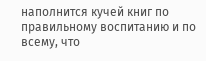наполнится кучей книг по правильному воспитанию и по всему, что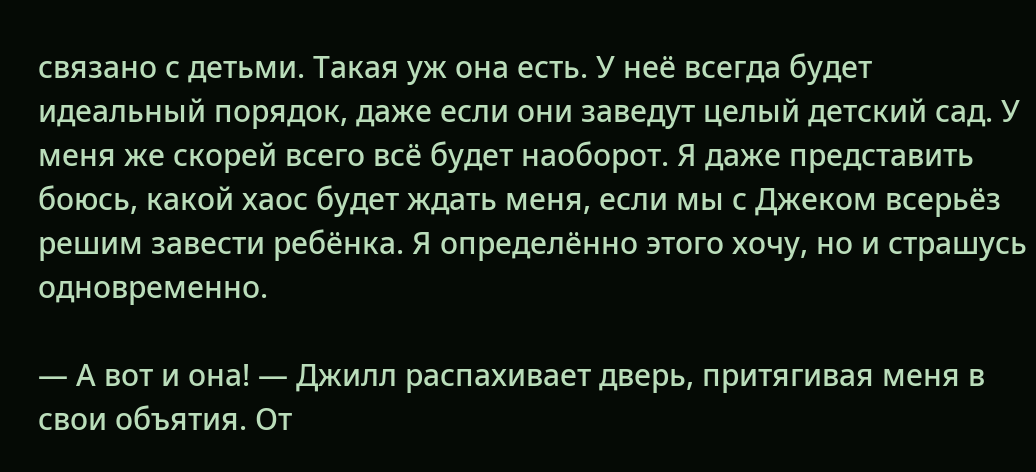связано с детьми. Такая уж она есть. У неё всегда будет идеальный порядок, даже если они заведут целый детский сад. У меня же скорей всего всё будет наоборот. Я даже представить боюсь, какой хаос будет ждать меня, если мы с Джеком всерьёз решим завести ребёнка. Я определённо этого хочу, но и страшусь одновременно.

— А вот и она! — Джилл распахивает дверь, притягивая меня в свои объятия. От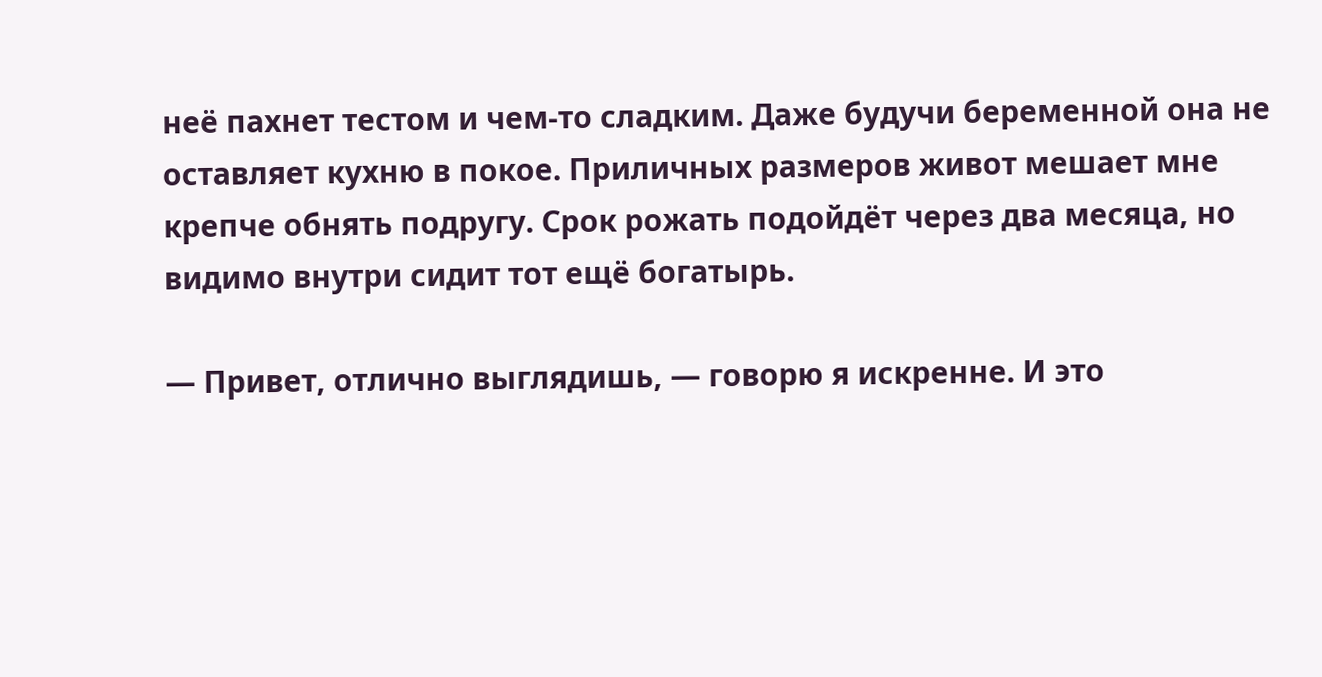неё пахнет тестом и чем-то сладким. Даже будучи беременной она не оставляет кухню в покое. Приличных размеров живот мешает мне крепче обнять подругу. Срок рожать подойдёт через два месяца, но видимо внутри сидит тот ещё богатырь.

— Привет, отлично выглядишь, — говорю я искренне. И это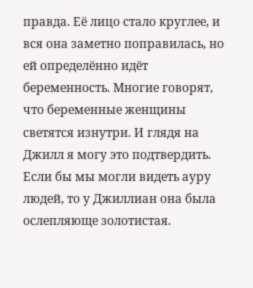правда. Её лицо стало круглее, и вся она заметно поправилась, но ей определённо идёт беременность. Многие говорят, что беременные женщины светятся изнутри. И глядя на Джилл я могу это подтвердить. Если бы мы могли видеть ауру людей, то у Джиллиан она была ослепляюще золотистая.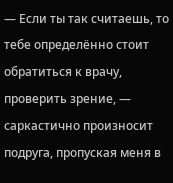— Если ты так считаешь, то тебе определённо стоит обратиться к врачу, проверить зрение, — саркастично произносит подруга, пропуская меня в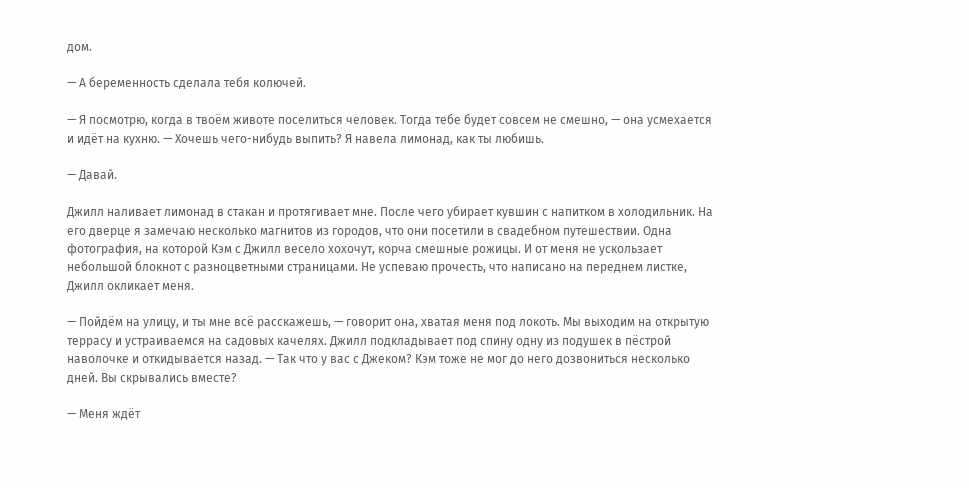дом.

— А беременность сделала тебя колючей.

— Я посмотрю, когда в твоём животе поселиться человек. Тогда тебе будет совсем не смешно, — она усмехается и идёт на кухню. — Хочешь чего-нибудь выпить? Я навела лимонад, как ты любишь.

— Давай.

Джилл наливает лимонад в стакан и протягивает мне. После чего убирает кувшин с напитком в холодильник. На его дверце я замечаю несколько магнитов из городов, что они посетили в свадебном путешествии. Одна фотография, на которой Кэм с Джилл весело хохочут, корча смешные рожицы. И от меня не ускользает небольшой блокнот с разноцветными страницами. Не успеваю прочесть, что написано на переднем листке, Джилл окликает меня.

— Пойдём на улицу, и ты мне всё расскажешь, — говорит она, хватая меня под локоть. Мы выходим на открытую террасу и устраиваемся на садовых качелях. Джилл подкладывает под спину одну из подушек в пёстрой наволочке и откидывается назад. — Так что у вас с Джеком? Кэм тоже не мог до него дозвониться несколько дней. Вы скрывались вместе?

— Меня ждёт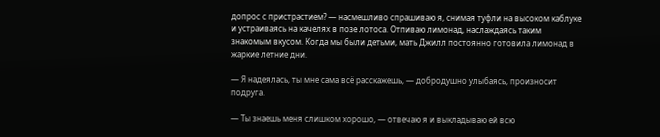допрос с пристрастием? — насмешливо спрашиваю я, снимая туфли на высоком каблуке и устраиваясь на качелях в позе лотоса. Отпиваю лимонад, наслаждаясь таким знакомым вкусом. Когда мы были детьми, мать Джилл постоянно готовила лимонад в жаркие летние дни.

— Я надеялась, ты мне сама всё расскажешь, — добродушно улыбаясь, произносит подруга.

— Ты знаешь меня слишком хорошо, — отвечаю я и выкладываю ей всю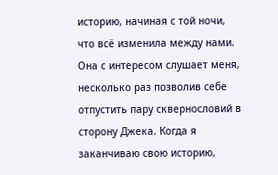историю, начиная с той ночи, что всё изменила между нами. Она с интересом слушает меня, несколько раз позволив себе отпустить пару сквернословий в сторону Джека. Когда я заканчиваю свою историю,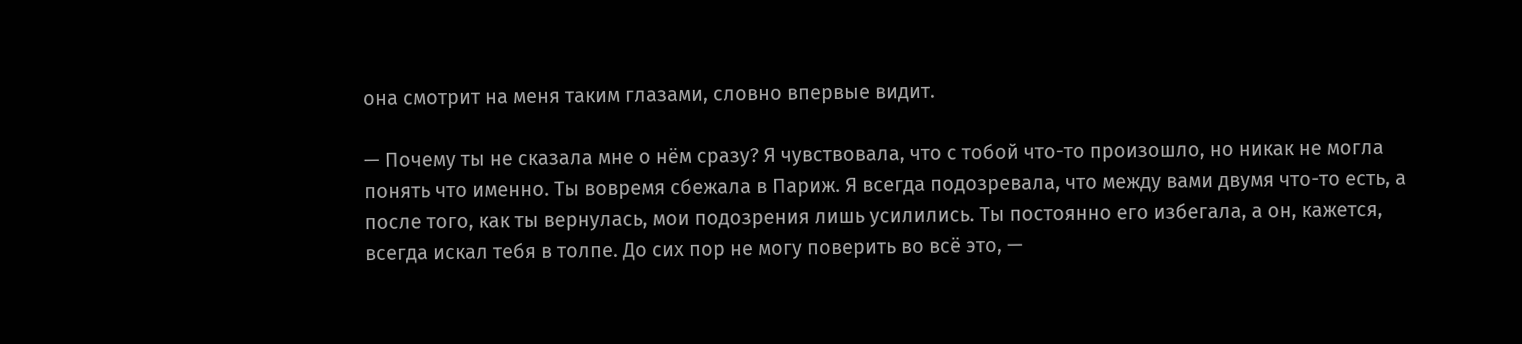она смотрит на меня таким глазами, словно впервые видит.

— Почему ты не сказала мне о нём сразу? Я чувствовала, что с тобой что-то произошло, но никак не могла понять что именно. Ты вовремя сбежала в Париж. Я всегда подозревала, что между вами двумя что-то есть, а после того, как ты вернулась, мои подозрения лишь усилились. Ты постоянно его избегала, а он, кажется, всегда искал тебя в толпе. До сих пор не могу поверить во всё это, —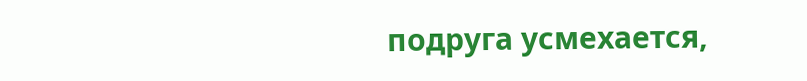подруга усмехается,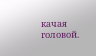качая головой.